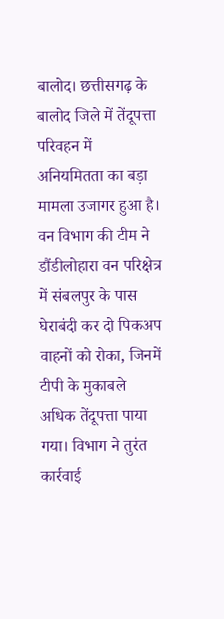बालोद। छत्तीसगढ़ के बालोद जिले में तेंदूपत्ता परिवहन में अनियमितता का बड़ा मामला उजागर हुआ है। वन विभाग की टीम ने डौंडीलोहारा वन परिक्षेत्र में संबलपुर के पास घेराबंदी कर दो पिकअप वाहनों को रोका, जिनमें टीपी के मुकाबले अधिक तेंदूपत्ता पाया गया। विभाग ने तुरंत कार्रवाई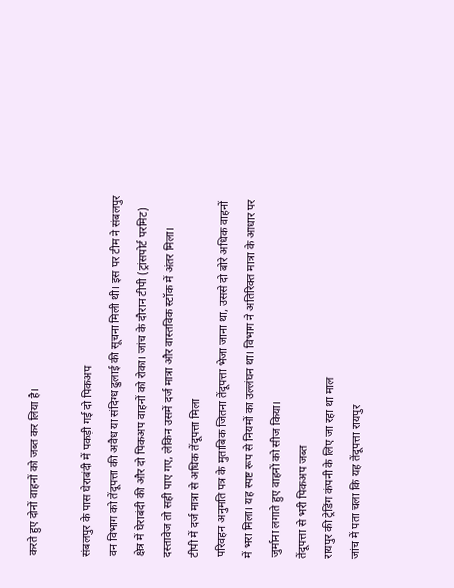करते हुए दोनों वाहनों को जब्त कर लिया है।

संबलपुर के पास घेराबंदी में पकड़ी गई दो पिकअप
वन विभाग को तेंदूपत्ता की अवैध या संदिग्ध ढुलाई की सूचना मिली थी। इस पर टीम ने संबलपुर क्षेत्र में घेराबंदी की और दो पिकअप वाहनों को रोका। जांच के दौरान टीपी (ट्रांसपोर्ट परमिट) दस्तावेज तो सही पाए गए, लेकिन उसमें दर्ज मात्रा और वास्तविक स्टॉक में अंतर मिला।
टीपी में दर्ज मात्रा से अधिक तेंदूपत्ता मिला
परिवहन अनुमति पत्र के मुताबिक जितना तेंदूपत्ता भेजा जाना था, उससे दो बोरे अधिक वाहनों में भरा मिला। यह स्पष्ट रूप से नियमों का उल्लंघन था। विभाग ने अतिरिक्त मात्रा के आधार पर जुर्माना लगाते हुए वाहनों को सीज किया।
तेंदूपत्ता से भरी पिकअप जब्त
रायपुर की ट्रेडिंग कंपनी के लिए जा रहा था माल
जांच में पता चला कि यह तेंदूपत्ता रायपुर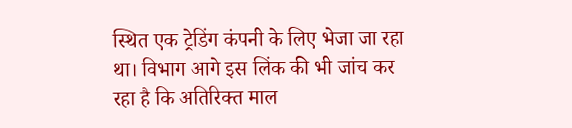स्थित एक ट्रेडिंग कंपनी के लिए भेजा जा रहा था। विभाग आगे इस लिंक की भी जांच कर रहा है कि अतिरिक्त माल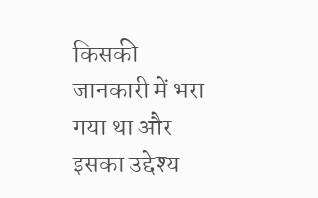किसकी जानकारी में भरा गया था और इसका उद्देश्य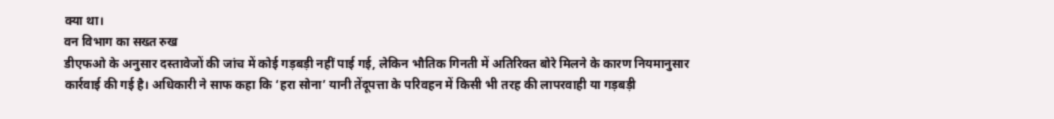क्या था।
वन विभाग का सख्त रुख
डीएफओ के अनुसार दस्तावेजों की जांच में कोई गड़बड़ी नहीं पाई गई, लेकिन भौतिक गिनती में अतिरिक्त बोरे मिलने के कारण नियमानुसार कार्रवाई की गई है। अधिकारी ने साफ कहा कि ‘हरा सोना’ यानी तेंदूपत्ता के परिवहन में किसी भी तरह की लापरवाही या गड़बड़ी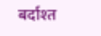बर्दाश्त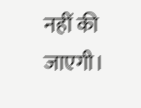नहीं की जाएगी।